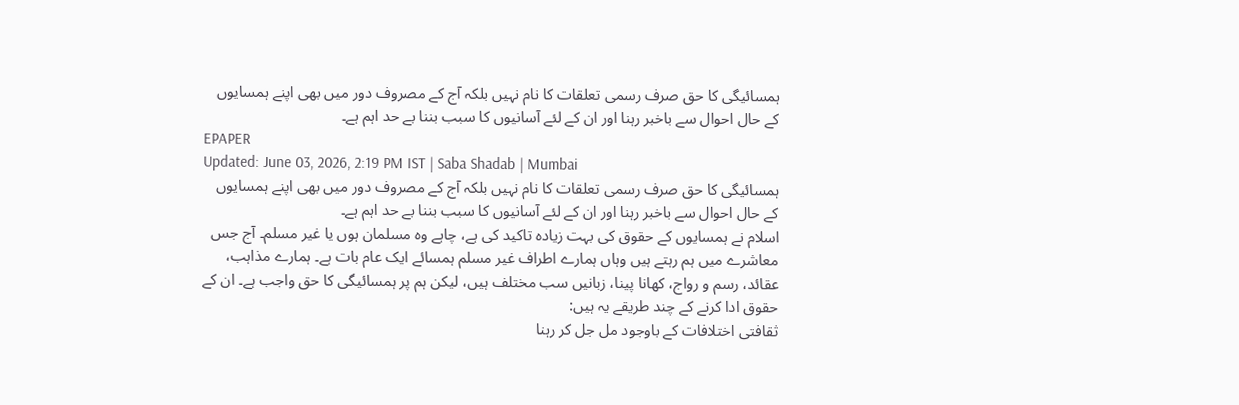ہمسائیگی کا حق صرف رسمی تعلقات کا نام نہیں بلکہ آج کے مصروف دور میں بھی اپنے ہمسایوں کے حال احوال سے باخبر رہنا اور ان کے لئے آسانیوں کا سبب بننا بے حد اہم ہے۔
EPAPER
Updated: June 03, 2026, 2:19 PM IST | Saba Shadab | Mumbai
ہمسائیگی کا حق صرف رسمی تعلقات کا نام نہیں بلکہ آج کے مصروف دور میں بھی اپنے ہمسایوں کے حال احوال سے باخبر رہنا اور ان کے لئے آسانیوں کا سبب بننا بے حد اہم ہے۔
اسلام نے ہمسایوں کے حقوق کی بہت زیادہ تاکید کی ہے، چاہے وہ مسلمان ہوں یا غیر مسلم۔ آج جس معاشرے میں ہم رہتے ہیں وہاں ہمارے اطراف غیر مسلم ہمسائے ایک عام بات ہے۔ ہمارے مذاہب، عقائد، رسم و رواج، کھانا پینا، زبانیں سب مختلف ہیں، لیکن ہم پر ہمسائیگی کا حق واجب ہے۔ ان کے حقوق ادا کرنے کے چند طریقے یہ ہیں:
ثقافتی اختلافات کے باوجود مل جل کر رہنا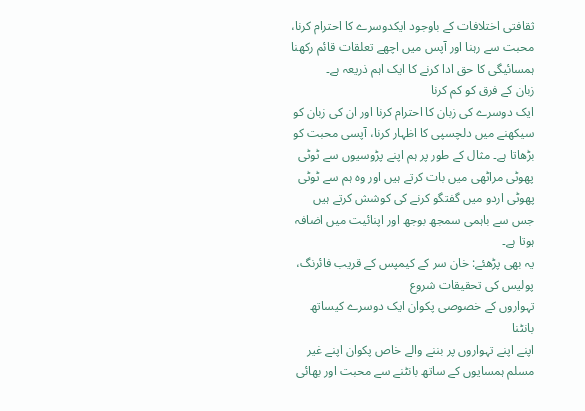ثقافتی اختلافات کے باوجود ایکدوسرے کا احترام کرنا، محبت سے رہنا اور آپس میں اچھے تعلقات قائم رکھنا ہمسائیگی کا حق ادا کرنے کا ایک اہم ذریعہ ہے۔
زبان کے فرق کو کم کرنا
ایک دوسرے کی زبان کا احترام کرنا اور ان کی زبان کو سیکھنے میں دلچسپی کا اظہار کرنا، آپسی محبت کو بڑھاتا ہے۔ مثال کے طور پر ہم اپنے پڑوسیوں سے ٹوٹی پھوٹی مراٹھی میں بات کرتے ہیں اور وہ ہم سے ٹوٹی پھوٹی اردو میں گفتگو کرنے کی کوشش کرتے ہیں جس سے باہمی سمجھ بوجھ اور اپنائیت میں اضافہ ہوتا ہے۔
یہ بھی پڑھئے: خان سر کے کیمپس کے قریب فائرنگ، پولیس کی تحقیقات شروع
تہواروں کے خصوصی پکوان ایک دوسرے کیساتھ بانٹنا
اپنے اپنے تہواروں پر بننے والے خاص پکوان اپنے غیر مسلم ہمسایوں کے ساتھ بانٹنے سے محبت اور بھائی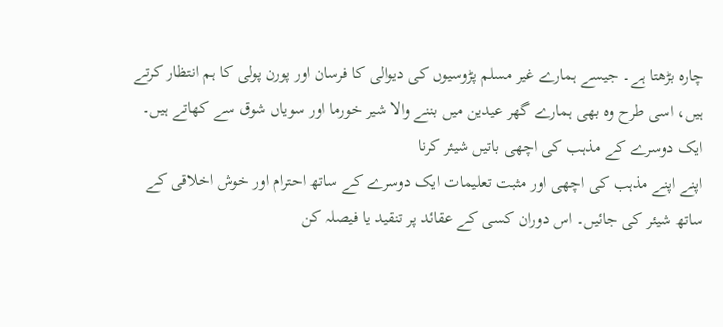چارہ بڑھتا ہے۔ جیسے ہمارے غیر مسلم پڑوسیوں کی دیوالی کا فرسان اور پورن پولی کا ہم انتظار کرتے ہیں، اسی طرح وہ بھی ہمارے گھر عیدین میں بننے والا شیر خورما اور سویاں شوق سے کھاتے ہیں۔
ایک دوسرے کے مذہب کی اچھی باتیں شیئر کرنا
اپنے اپنے مذہب کی اچھی اور مثبت تعلیمات ایک دوسرے کے ساتھ احترام اور خوش اخلاقی کے ساتھ شیئر کی جائیں۔ اس دوران کسی کے عقائد پر تنقید یا فیصلہ کن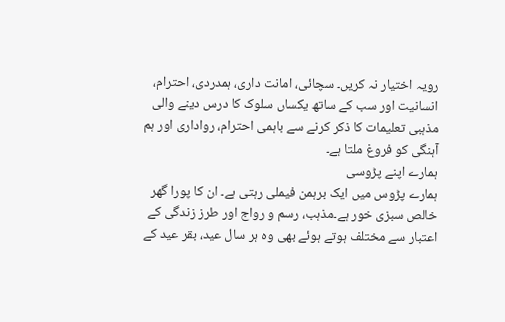رویہ اختیار نہ کریں۔ سچائی، امانت داری، ہمدردی، احترام، انسانیت اور سب کے ساتھ یکساں سلوک کا درس دینے والی مذہبی تعلیمات کا ذکر کرنے سے باہمی احترام، رواداری اور ہم آہنگی کو فروغ ملتا ہے۔
ہمارے اپنے پڑوسی
ہمارے پڑوس میں ایک برہمن فیملی رہتی ہے۔ ان کا پورا گھر خالص سبزی خور ہے۔مذہب، رسم و رواج اور طرز زندگی کے اعتبار سے مختلف ہوتے ہوئے بھی وہ ہر سال عید، بقر عید کے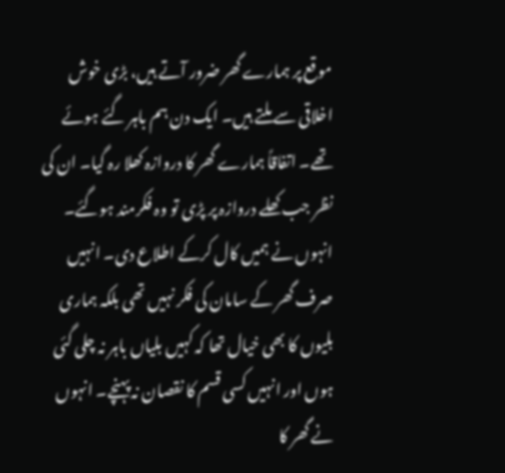موقع پر ہمارے گھر ضرور آتے ہیں، بڑی خوش اخلاقی سے ملتے ہیں۔ ایک دن ہم باہر گئے ہوئے تھے۔ اتفاقاً ہمارے گھر کا دروازہ کھلا رہ گیا۔ ان کی نظر جب کھلے دروازہ پر پڑی تو وہ فکرمند ہوگئے۔ انہوں نے ہمیں کال کرکے اطلاع دی۔ انہیں صرف گھر کے سامان کی فکر نہیں تھی بلکہ ہماری بلیوں کا بھی خیال تھا کہ کہیں بلیاں باہر نہ چلی گئی ہوں اور انہیں کسی قسم کا نقصان نہ پہنچے۔ انہوں نے گھر کا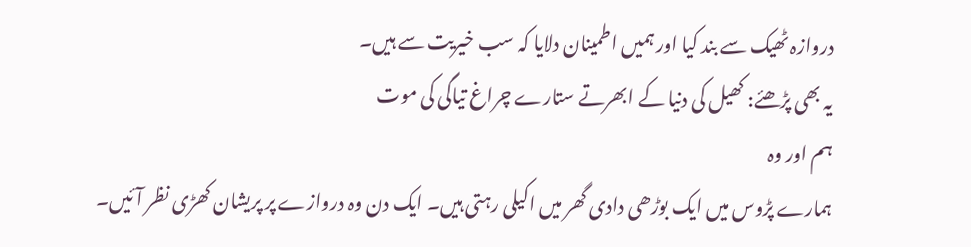دروازہ ٹھیک سے بند کیا اور ہمیں اطمینان دلایا کہ سب خیریت سے ہیں۔
یہ بھی پڑھئے: کھیل کی دنیا کے ابھرتے ستارے چراغ تیاگی کی موت
ہم اور وہ
ہمارے پڑوس میں ایک بوڑھی دادی گھر میں اکیلی رہتی ہیں۔ ایک دن وہ دروازے پر پریشان کھڑی نظر آئیں۔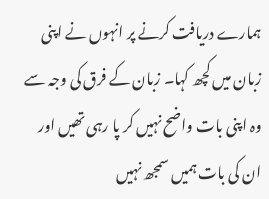ہمارے دریافت کرنے پر انہوں نے اپنی زبان میں کچھ کہا۔ زبان کے فرق کی وجہ سے وہ اپنی بات واضح نہیں کر پا رہی تھیں اور ان کی بات ہمیں سمجھ نہیں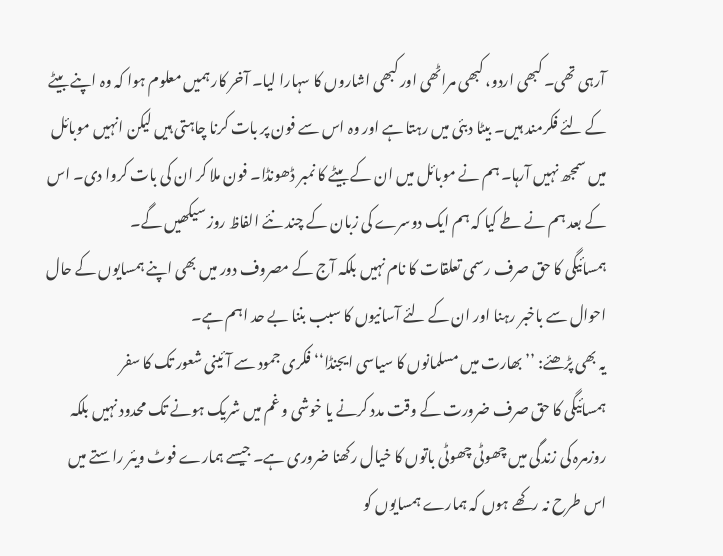آرہی تھی۔ کبھی اردو، کبھی مراٹھی اور کبھی اشاروں کا سہارا لیا۔ آخر کار ہمیں معلوم ہوا کہ وہ اپنے بیٹے کے لئے فکرمند ہیں۔ بیٹا دبئی میں رہتا ہے اور وہ اس سے فون پر بات کرنا چاہتی ہیں لیکن انہیں موبائل میں سمجھ نہیں آرہا۔ ہم نے موبائل میں ان کے بیٹے کا نمبر ڈھونڈا۔ فون ملا کر ان کی بات کروا دی۔ اس کے بعد ہم نے طے کیا کہ ہم ایک دوسرے کی زبان کے چند نئے الفاظ روز سیکھیں گے۔
ہمسائیگی کا حق صرف رسمی تعلقات کا نام نہیں بلکہ آج کے مصروف دور میں بھی اپنے ہمسایوں کے حال احوال سے باخبر رہنا اور ان کے لئے آسانیوں کا سبب بننا بے حد اہم ہے۔
یہ بھی پڑھئے: ’’بھارت میں مسلمانوں کا سیاسی ایجنڈا‘‘ فکری جمود سے آئینی شعور تک کا سفر
ہمسائیگی کا حق صرف ضرورت کے وقت مدد کرنے یا خوشی و غم میں شریک ہونے تک محدود نہیں بلکہ روزمرہ کی زندگی میں چھوٹی چھوٹی باتوں کا خیال رکھنا ضروری ہے۔ جیسے ہمارے فوٹ ویئر راستے میں اس طرح نہ رکھے ہوں کہ ہمارے ہمسایوں کو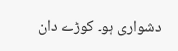دشواری ہو۔ کوڑے دان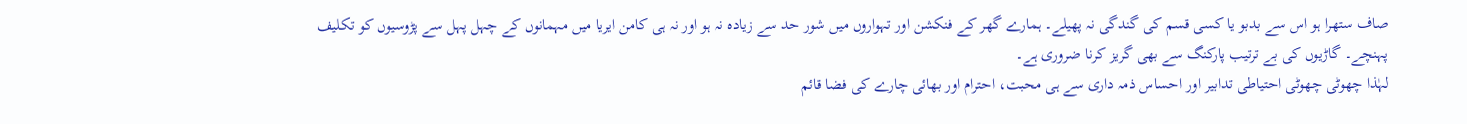صاف ستھرا ہو اس سے بدبو یا کسی قسم کی گندگی نہ پھیلے۔ ہمارے گھر کے فنکشن اور تہواروں میں شور حد سے زیادہ نہ ہو اور نہ ہی کامن ایریا میں مہمانوں کے چہل پہل سے پڑوسیوں کو تکلیف پہنچے۔ گاڑیوں کی بے ترتیب پارکنگ سے بھی گریز کرنا ضروری ہے۔
لہٰذا چھوٹی چھوٹی احتیاطی تدابیر اور احساس ذمہ داری سے ہی محبت، احترام اور بھائی چارے کی فضا قائم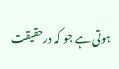ہوتی ہے جو کہ درحقیقت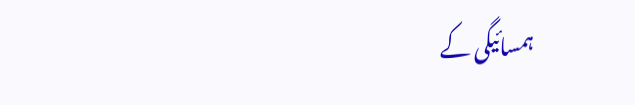ہمسائیگی کے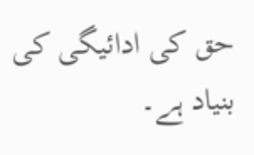حق کی ادائیگی کی بنیاد ہے۔